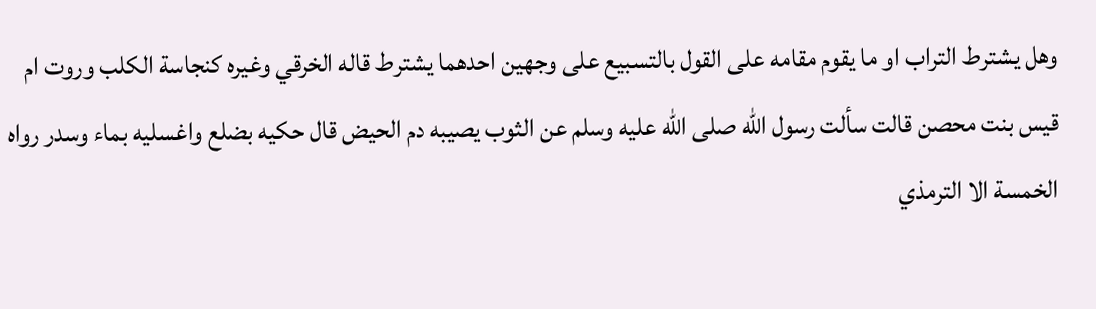وهل يشترط التراب او ما يقوم مقامه على القول بالتسبيع على وجهين احدهما يشترط قاله الخرقي وغيره كنجاسة الكلب وروت ام قيس بنت محصن قالت سألت رسول الله صلى الله عليه وسلم عن الثوب يصيبه دم الحيض قال حكيه بضلع واغسليه بماء وسدر رواه الخمسة الا الترمذي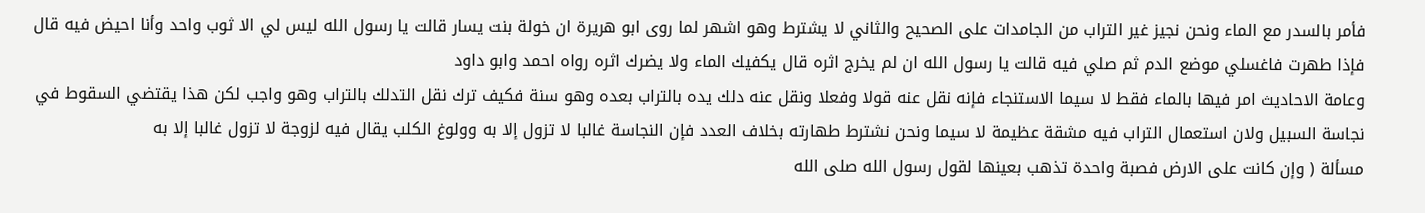فأمر بالسدر مع الماء ونحن نجيز غير التراب من الجامدات على الصحيح والثاني لا يشترط وهو اشهر لما روى ابو هريرة ان خولة بنت يسار قالت يا رسول الله ليس لي الا ثوب واحد وأنا احيض فيه قال فإذا طهرت فاغسلي موضع الدم ثم صلي فيه قالت يا رسول الله ان لم يخرج اثره قال يكفيك الماء ولا يضرك اثره رواه احمد وابو داود
وعامة الاحاديث امر فيها بالماء فقط لا سيما الاستنجاء فإنه نقل عنه قولا وفعلا ونقل عنه دلك يده بالتراب بعده وهو سنة فكيف ترك نقل التدلك بالتراب وهو واجب لكن هذا يقتضي السقوط في نجاسة السبيل ولان استعمال التراب فيه مشقة عظيمة لا سيما ونحن نشترط طهارته بخلاف العدد فإن النجاسة غالبا لا تزول إلا به وولوغ الكلب يقال فيه لزوجة لا تزول غالبا إلا به
مسألة ( وإن كانت على الارض فصبة واحدة تذهب بعينها لقول رسول الله صلى الله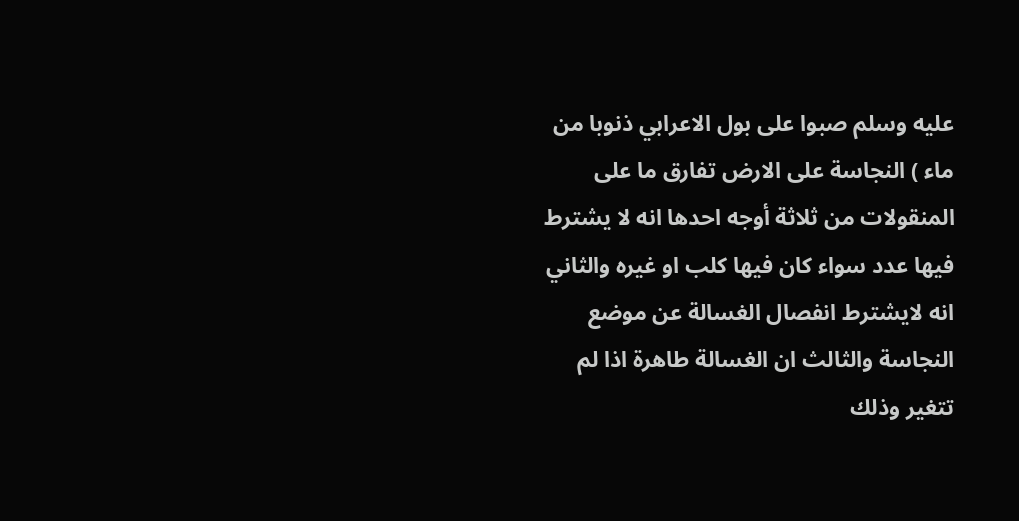عليه وسلم صبوا على بول الاعرابي ذنوبا من ماء ) النجاسة على الارض تفارق ما على المنقولات من ثلاثة أوجه احدها انه لا يشترط فيها عدد سواء كان فيها كلب او غيره والثاني انه لايشترط انفصال الغسالة عن موضع النجاسة والثالث ان الغسالة طاهرة اذا لم تتغير وذلك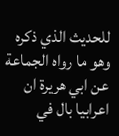للحديث الذي ذكره وهو ما رواه الجماعة عن ابي هريرة ان اعرابيا بال في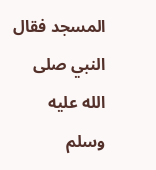المسجد فقال النبي صلى الله عليه وسلم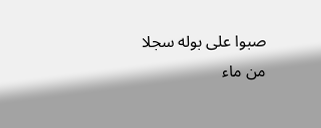صبوا على بوله سجلا من ماء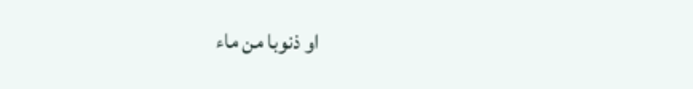او ذنوبا من ماء